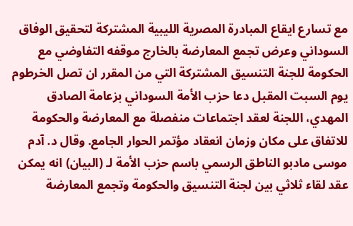مع تسارع ايقاع المبادرة المصرية الليبية المشتركة لتحقيق الوفاق السوداني وعرض تجمع المعارضة بالخارج موقفه التفاوضي مع الحكومة للجنة التنسيق المشتركة التي من المقرر ان تصل الخرطوم يوم السبت المقبل دعا حزب الأمة السوداني بزعامة الصادق المهدي، اللجنة لعقد اجتماعات منفصلة مع المعارضة والحكومة للاتفاق على مكان وزمان انعقاد مؤتمر الحوار الجامع. وقال د. آدم موسى مادبو الناطق الرسمي باسم حزب الأمة لـ (البيان) انه يمكن عقد لقاء ثلاثي بين لجنة التنسيق والحكومة وتجمع المعارضة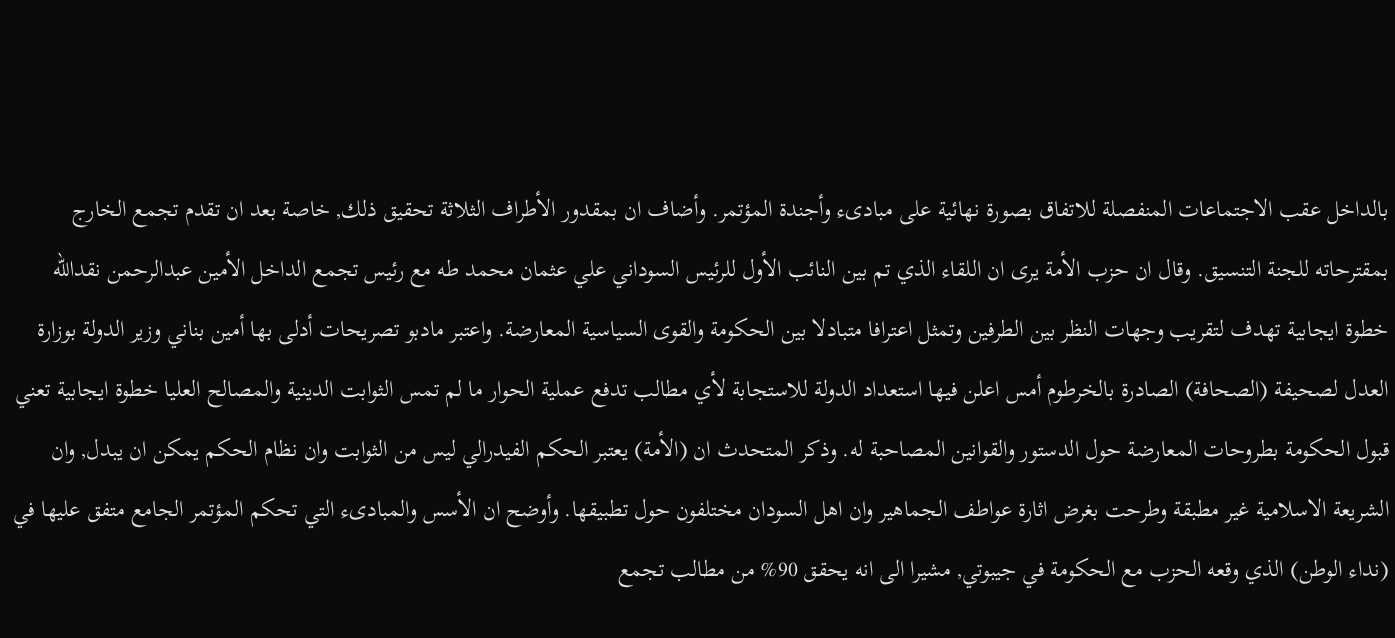بالداخل عقب الاجتماعات المنفصلة للاتفاق بصورة نهائية على مبادىء وأجندة المؤتمر. وأضاف ان بمقدور الأطراف الثلاثة تحقيق ذلك, خاصة بعد ان تقدم تجمع الخارج بمقترحاته للجنة التنسيق. وقال ان حزب الأمة يرى ان اللقاء الذي تم بين النائب الأول للرئيس السوداني علي عثمان محمد طه مع رئيس تجمع الداخل الأمين عبدالرحمن نقدالله خطوة ايجابية تهدف لتقريب وجهات النظر بين الطرفين وتمثل اعترافا متبادلا بين الحكومة والقوى السياسية المعارضة. واعتبر مادبو تصريحات أدلى بها أمين بناني وزير الدولة بوزارة العدل لصحيفة (الصحافة) الصادرة بالخرطوم أمس اعلن فيها استعداد الدولة للاستجابة لأي مطالب تدفع عملية الحوار ما لم تمس الثوابت الدينية والمصالح العليا خطوة ايجابية تعني قبول الحكومة بطروحات المعارضة حول الدستور والقوانين المصاحبة له. وذكر المتحدث ان (الأمة) يعتبر الحكم الفيدرالي ليس من الثوابت وان نظام الحكم يمكن ان يبدل, وان الشريعة الاسلامية غير مطبقة وطرحت بغرض اثارة عواطف الجماهير وان اهل السودان مختلفون حول تطبيقها. وأوضح ان الأسس والمبادىء التي تحكم المؤتمر الجامع متفق عليها في (نداء الوطن) الذي وقعه الحزب مع الحكومة في جيبوتي, مشيرا الى انه يحقق 90% من مطالب تجمع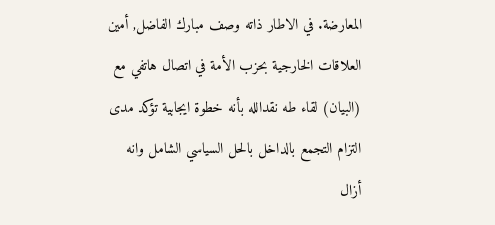المعارضة. في الاطار ذاته وصف مبارك الفاضل, أمين العلاقات الخارجية بحزب الأمة في اتصال هاتفي مع (البيان) لقاء طه نقدالله بأنه خطوة ايجابية تؤكد مدى التزام التجمع بالداخل بالحل السياسي الشامل وانه أزال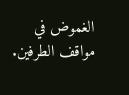الغموض في مواقف الطرفين.